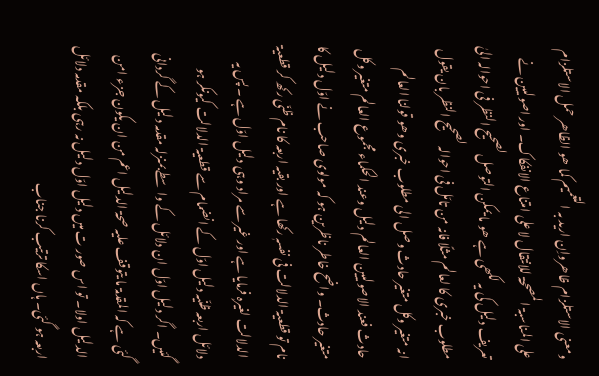ومعنی الاستلزام ظاھرواِن ارید بہ التعمیم کما ھو الظاھر حمل الاستلزام علی المناسبۃ المصححۃ للانتقال لا علی امتناع الانفکاک۔ اور اصولیین نے تعریف دلیل کی یہ لکھی ہے ھو ما یمکن التوصل لصحیح النظر فی احوالہ الیٰ مطلوب خبری کا لعالم مثلًا فانہ من تامّل فی احوالہ لصحیح النظر بان یقول انہ متغیر وکل متغیر حادث وصل الی مطلوب خبری وھو قولنا العالم حادث فعند الاصولیین العالم دلیل وعند الحکماء مجموع العالم متغیر وکل متغیر حادث۔ واضح خاطر ناظرین ہو کہ مولوی صاحب نے اوّل دلیل کا نام تو قطعیۃ الدلالت فی نفسہٖ رکھا ہے اور بقیہ اربعہ کا نام ظنّی رکھ کر قطعیۃ الدلالت لغیرہٖ فرمایا ہے اور غیر سے مراد وہی دلیل اوّل ہے ۔ پس یہ دلائل اربعہ ظنّیہ دلیل اوّل کے انضمام سے قطعیۃ الدلالت کیونکر ہو گئیں۔ اگر دلیل اوّل ان دلائل کے واسطے بمنزلہ مقدمہ دلیل کے گردانی گئی ہے کہ المقدمۃ ما یتوقف علیہ صحۃ الدلیل اعم من ان یکون جزء امن الدلیل اولا۔ تو اس صور ت میں دلیل اوّل دلیل نہ رہی بلکہ مقدمہ دلائل اربعہ ہو گئی۔ ہاں اسکا ترتیب کرنا جناب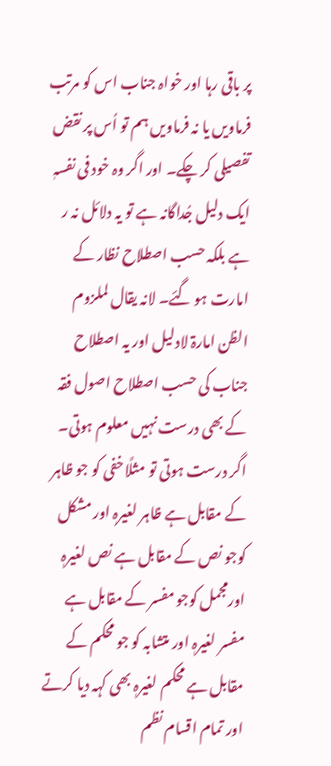پر باقی رہا اور خواہ جناب اس کو مرتب فرماویں یا نہ فرماویں ہم تو اُس پر نقض تفصیلی کر چکے۔ اور اگر وہ خود فی نفسہٖ ایک دلیل جُداگانہ ہے تو یہ دلائل نہ ر ہے بلکہ حسب اصطلاح نظار کے امارت ہو گئے۔ لانہ یقال لملزوم الظن امارۃ لادلیل اور یہ اصطلاح جناب کی حسب اصطلاح اصول فقہ کے بھی درست نہیں معلوم ہوتی۔ اگر درست ہوتی تو مثلًا خفی کو جو ظاہر کے مقابل ہے ظاہر لغیرہٖ اور مشکل کوجو نص کے مقابل ہے نص لغیرہٖ اورمجمل کوجو مفسر کے مقابل ہے مفسر لغیرہٖ اور متشابہ کو جو محکم کے مقابل ہے محکم لغیرہٖ بھی کہہ دیا کرتے اور تمام اقسام نظم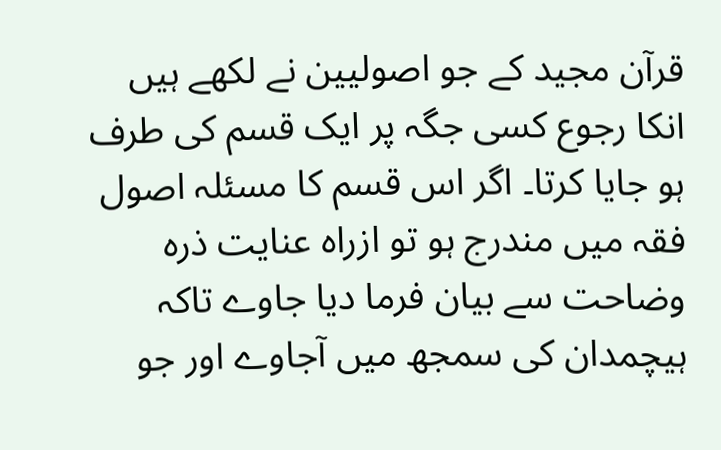قرآن مجید کے جو اصولیین نے لکھے ہیں انکا رجوع کسی جگہ پر ایک قسم کی طرف ہو جایا کرتا۔ اگر اس قسم کا مسئلہ اصول فقہ میں مندرج ہو تو ازراہ عنایت ذرہ وضاحت سے بیان فرما دیا جاوے تاکہ ہیچمدان کی سمجھ میں آجاوے اور جو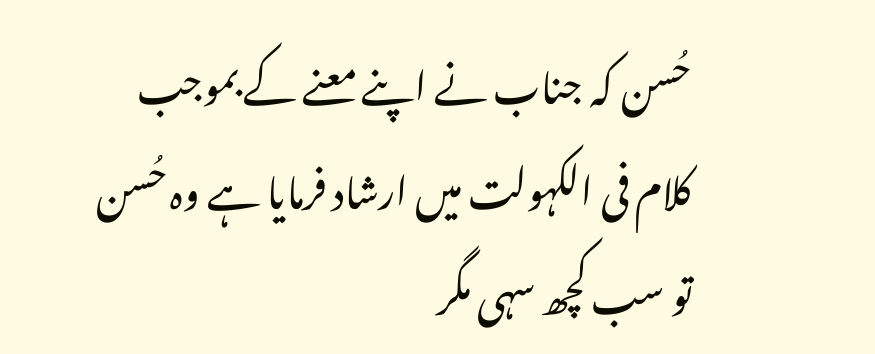حُسن کہ جناب نے اپنے معنے کے بموجب کلام فی الکہولت میں ارشاد فرمایا ہے وہ حُسن تو سب کچھ سہی مگر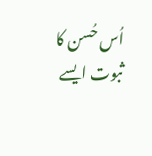اُس حُسن کا ثبوت ایسے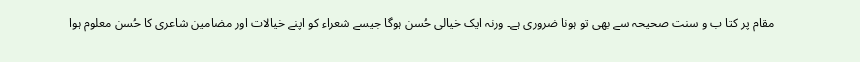مقام پر کتا ب و سنت صحیحہ سے بھی تو ہونا ضروری ہے۔ ورنہ ایک خیالی حُسن ہوگا جیسے شعراء کو اپنے خیالات اور مضامین شاعری کا حُسن معلوم ہوا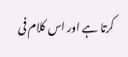کرتا ہے اور اس کلام فی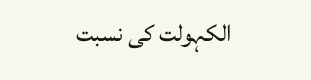الکہولت کی نسبت